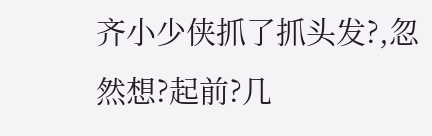齐小少侠抓了抓头发?,忽然想?起前?几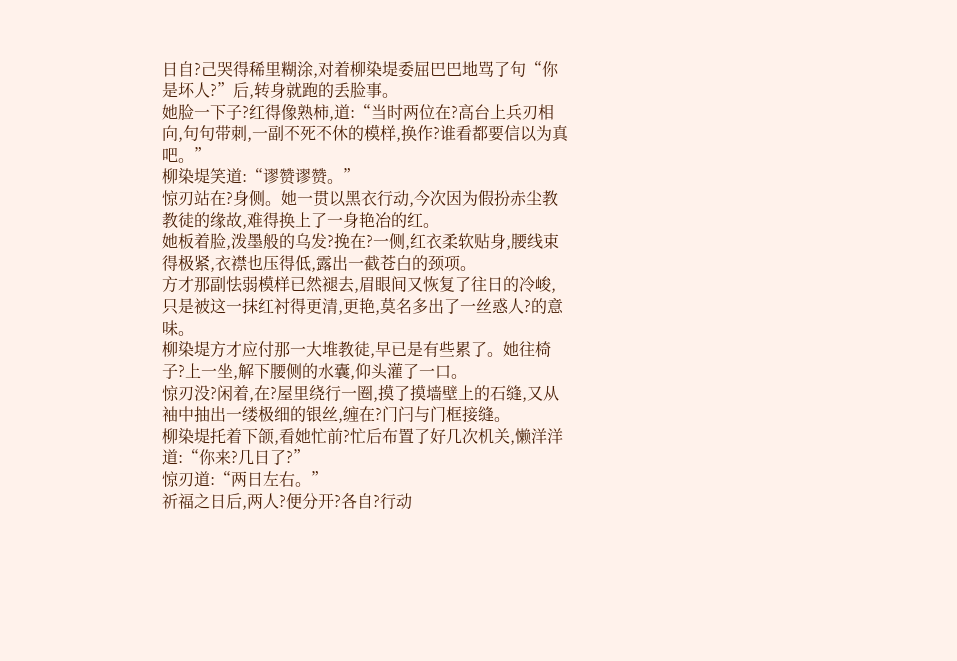日自?己哭得稀里糊涂,对着柳染堤委屈巴巴地骂了句“你是坏人?”后,转身就跑的丢脸事。
她脸一下子?红得像熟柿,道:“当时两位在?高台上兵刃相向,句句带刺,一副不死不休的模样,换作?谁看都要信以为真吧。”
柳染堤笑道:“谬赞谬赞。”
惊刃站在?身侧。她一贯以黑衣行动,今次因为假扮赤尘教教徒的缘故,难得换上了一身艳冶的红。
她板着脸,泼墨般的乌发?挽在?一侧,红衣柔软贴身,腰线束得极紧,衣襟也压得低,露出一截苍白的颈项。
方才那副怯弱模样已然褪去,眉眼间又恢复了往日的冷峻,只是被这一抹红衬得更清,更艳,莫名多出了一丝惑人?的意味。
柳染堤方才应付那一大堆教徒,早已是有些累了。她往椅子?上一坐,解下腰侧的水囊,仰头灌了一口。
惊刃没?闲着,在?屋里绕行一圈,摸了摸墙壁上的石缝,又从袖中抽出一缕极细的银丝,缠在?门闩与门框接缝。
柳染堤托着下颌,看她忙前?忙后布置了好几次机关,懒洋洋道:“你来?几日了?”
惊刃道:“两日左右。”
祈福之日后,两人?便分开?各自?行动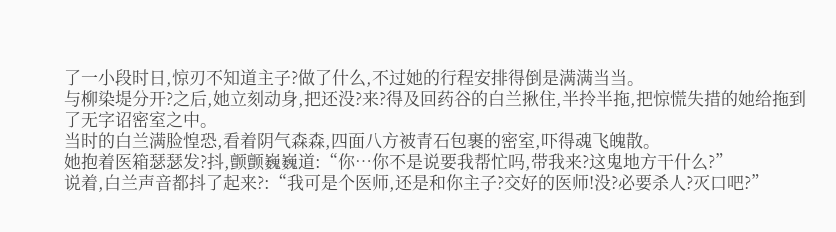了一小段时日,惊刃不知道主子?做了什么,不过她的行程安排得倒是满满当当。
与柳染堤分开?之后,她立刻动身,把还没?来?得及回药谷的白兰揪住,半拎半拖,把惊慌失措的她给拖到了无字诏密室之中。
当时的白兰满脸惶恐,看着阴气森森,四面八方被青石包裹的密室,吓得魂飞魄散。
她抱着医箱瑟瑟发?抖,颤颤巍巍道:“你…你不是说要我帮忙吗,带我来?这鬼地方干什么?”
说着,白兰声音都抖了起来?:“我可是个医师,还是和你主子?交好的医师!没?必要杀人?灭口吧?”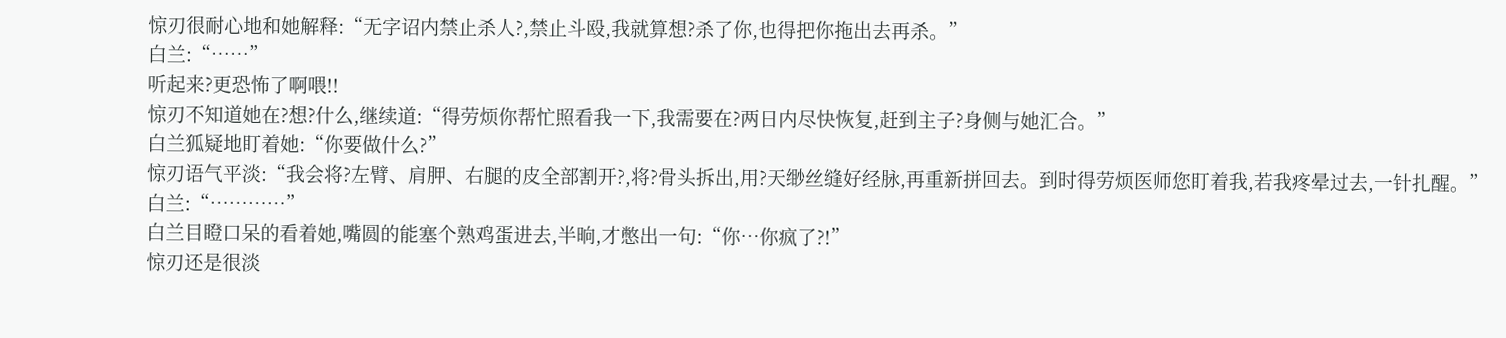惊刃很耐心地和她解释:“无字诏内禁止杀人?,禁止斗殴,我就算想?杀了你,也得把你拖出去再杀。”
白兰:“……”
听起来?更恐怖了啊喂!!
惊刃不知道她在?想?什么,继续道:“得劳烦你帮忙照看我一下,我需要在?两日内尽快恢复,赶到主子?身侧与她汇合。”
白兰狐疑地盯着她:“你要做什么?”
惊刃语气平淡:“我会将?左臂、肩胛、右腿的皮全部割开?,将?骨头拆出,用?天缈丝缝好经脉,再重新拼回去。到时得劳烦医师您盯着我,若我疼晕过去,一针扎醒。”
白兰:“…………”
白兰目瞪口呆的看着她,嘴圆的能塞个熟鸡蛋进去,半晌,才憋出一句:“你…你疯了?!”
惊刃还是很淡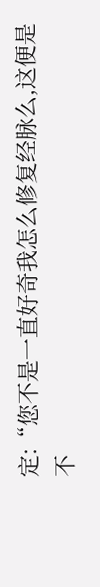定:“您不是一直好奇我怎么修复经脉么,这便是不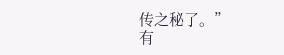传之秘了。”
有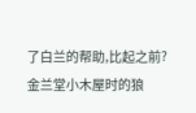了白兰的帮助,比起之前?金兰堂小木屋时的狼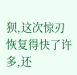狈,这次惊刃恢复得快了许多,还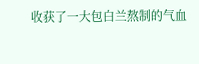收获了一大包白兰熬制的气血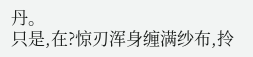丹。
只是,在?惊刃浑身缠满纱布,拎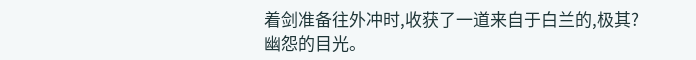着剑准备往外冲时,收获了一道来自于白兰的,极其?幽怨的目光。